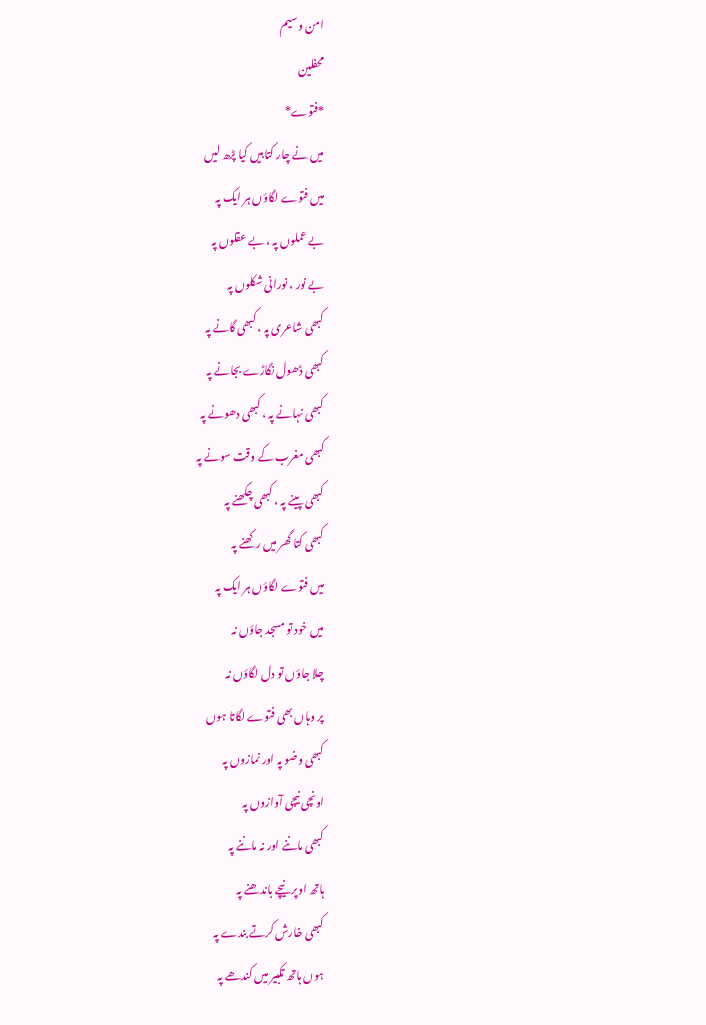امن وسیم
محفلین
*فتوے*
میں نے چار کتابیں کیا پڑھ لیں
میں فتوے لگاؤں ہر ایک پہ
بے عملوں پہ ، بے عقلوں پہ
بے نور ، نورانی شکلوں پہ
کبھی شاعری پہ ، کبھی گانے پہ
کبھی ڈھول نگاڑے بجانے پہ
کبھی نہانے پہ ، کبھی دھونے پہ
کبھی مغرب کے وقت سونے پہ
کبھی پینے پہ ، کبھی چکھنے پہ
کبھی کتا گھر میں رکھنے پہ
میں فتوے لگاؤں ہر ایک پہ
میں خود تو مسجد جاؤں نہ
چلا جاؤں تو دل لگاؤں نہ
پر وہاں بھی فتوے لگاتا ہوں
کبھی وضو پہ اور نمازوں پہ
اونچی نیچی آوازوں پہ
کبھی ماننے اور نہ ماننے پہ
ہاتھ اوپر نیچے باندھنے پہ
کبھی خارش کرتے بندے پہ
ہوں ہاتھ تکبیر میں کندھے پہ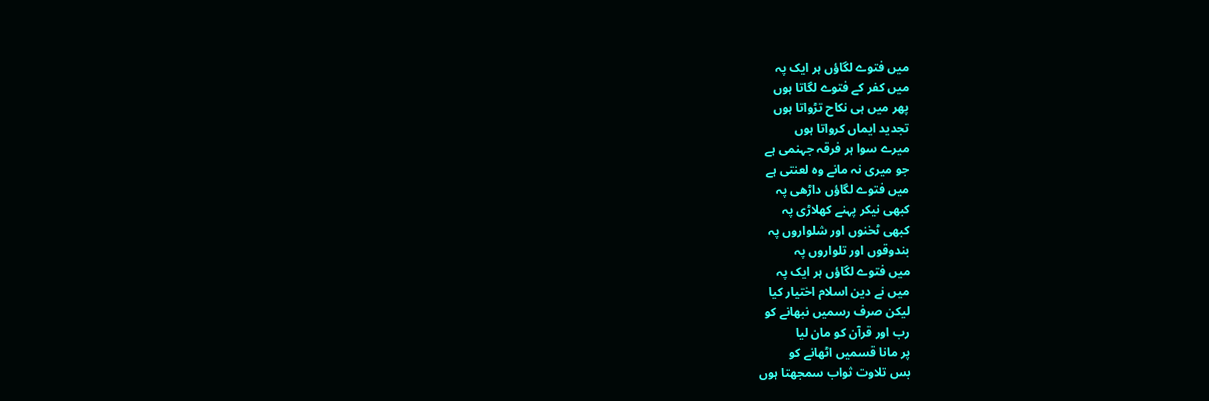میں فتوے لگاؤں ہر ایک پہ
میں کفر کے فتوے لگاتا ہوں
پھر میں ہی نکاح تڑواتا ہوں
تجدید ایماں کرواتا ہوں
میرے سوا ہر فرقہ جہنمی ہے
جو میری نہ مانے وہ لعنتی ہے
میں فتوے لگاؤں داڑھی پہ
کبھی نیکر پہنے کھلاڑی پہ
کبھی ٹخنوں اور شلواروں پہ
بندوقوں اور تلواروں پہ
میں فتوے لگاؤں ہر ایک پہ
میں نے دین اسلام اختیار کیا
لیکن صرف رسمیں نبھانے کو
رب اور قرآن کو مان لیا
پر مانا قسمیں اٹھانے کو
بس تلاوت ثواب سمجھتا ہوں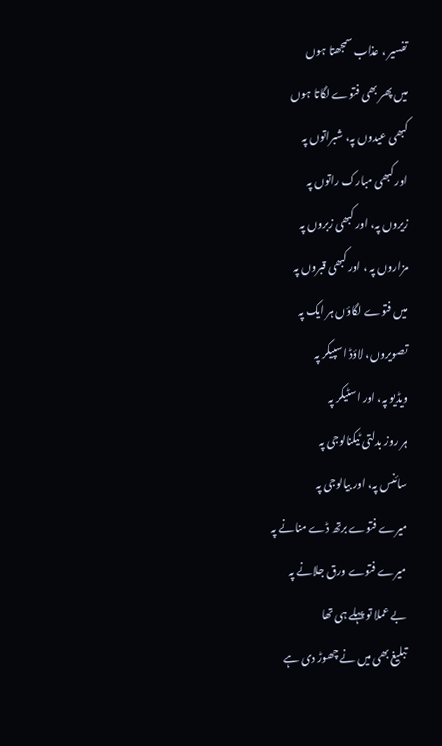تفسیر ، عذاب سمجھتا ہوں
میں پھر بھی فتوے لگاتا ہوں
کبھی عیدوں پہ، شبراتوں پہ
اور کبھی مبارک راتوں پہ
زیروں پہ، اور کبھی زبروں پہ
مزاروں پہ ، اور کبھی قبروں پہ
میں فتوے لگاؤں ہر ایک پہ
تصویروں، لاؤڈ اسپیکر پہ
ویڈیو پہ، اور اسٹیکر پہ
ہر روز بدلتی ٹیکنالوجی پہ
سائنس پہ، اور بیالوجی پہ
میرے فتوے برتھ ڈے منانے پہ
میرے فتوے ورق جلانے پہ
بے عملا تو پہلے ہی تھا
تبلیغ بھی میں نے چھوڑ دی ہے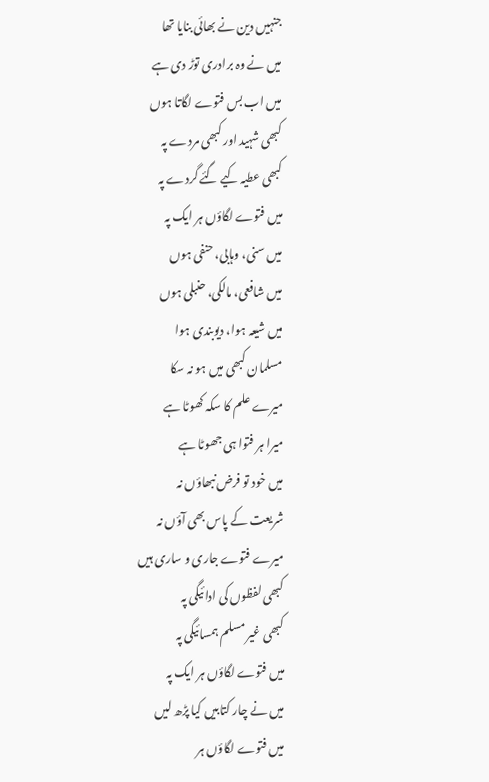جنہیں دین نے بھائی بنایا تھا
میں نے وہ برادری توڑ دی ہے
میں اب بس فتوے لگاتا ہوں
کبھی شہید اور کبھی مردے پہ
کبھی عطیہ کیے گئے گردے پہ
میں فتوے لگاؤں ہر ایک پہ
میں سنی، وہابی، حنفی ہوں
میں شافعی، مالکی، حنبلی ہوں
میں شیعہ ہوا، دیوبندی ہوا
مسلمان کبھی میں ہو نہ سکا
میرے علم کا سکہ کھوٹا ہے
میرا ہر فتوا ہی جھوٹا ہے
میں خود تو فرض نبھاؤں نہ
شریعت کے پاس بھی آؤں نہ
میرے فتوے جاری و ساری ہیں
کبھی لفظوں کی ادائیگی پہ
کبھی غیر مسلم ہمسائیگی پہ
میں فتوے لگاؤں ہر ایک پہ
میں نے چار کتابیں کیا پڑھ لیں
میں فتوے لگاؤں ہر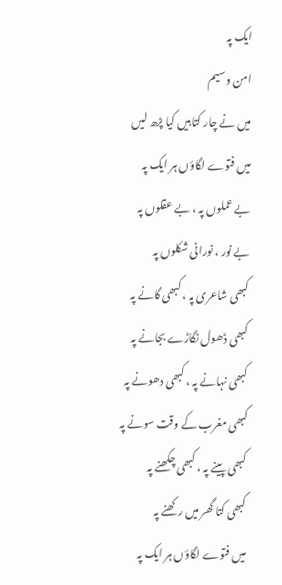ایک پہ
امن وسیم
میں نے چار کتابیں کیا پڑھ لیں
میں فتوے لگاؤں ہر ایک پہ
بے عملوں پہ ، بے عقلوں پہ
بے نور ، نورانی شکلوں پہ
کبھی شاعری پہ ، کبھی گانے پہ
کبھی ڈھول نگاڑے بجانے پہ
کبھی نہانے پہ ، کبھی دھونے پہ
کبھی مغرب کے وقت سونے پہ
کبھی پینے پہ ، کبھی چکھنے پہ
کبھی کتا گھر میں رکھنے پہ
میں فتوے لگاؤں ہر ایک پہ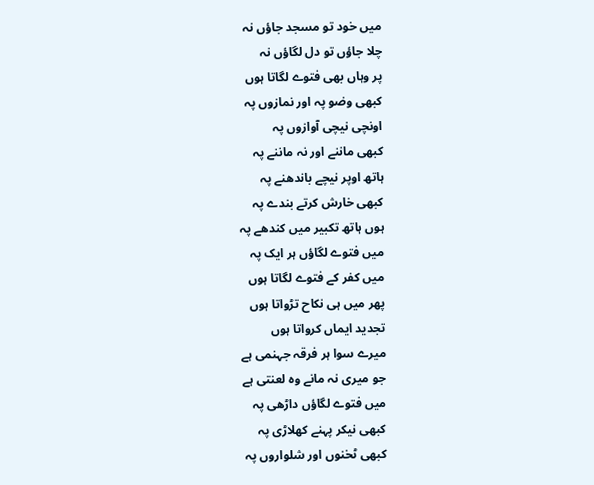میں خود تو مسجد جاؤں نہ
چلا جاؤں تو دل لگاؤں نہ
پر وہاں بھی فتوے لگاتا ہوں
کبھی وضو پہ اور نمازوں پہ
اونچی نیچی آوازوں پہ
کبھی ماننے اور نہ ماننے پہ
ہاتھ اوپر نیچے باندھنے پہ
کبھی خارش کرتے بندے پہ
ہوں ہاتھ تکبیر میں کندھے پہ
میں فتوے لگاؤں ہر ایک پہ
میں کفر کے فتوے لگاتا ہوں
پھر میں ہی نکاح تڑواتا ہوں
تجدید ایماں کرواتا ہوں
میرے سوا ہر فرقہ جہنمی ہے
جو میری نہ مانے وہ لعنتی ہے
میں فتوے لگاؤں داڑھی پہ
کبھی نیکر پہنے کھلاڑی پہ
کبھی ٹخنوں اور شلواروں پہ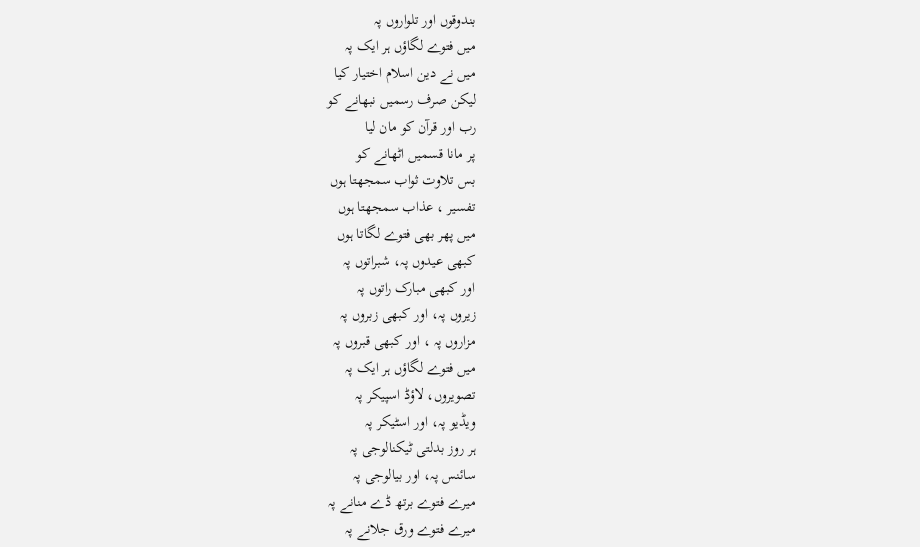بندوقوں اور تلواروں پہ
میں فتوے لگاؤں ہر ایک پہ
میں نے دین اسلام اختیار کیا
لیکن صرف رسمیں نبھانے کو
رب اور قرآن کو مان لیا
پر مانا قسمیں اٹھانے کو
بس تلاوت ثواب سمجھتا ہوں
تفسیر ، عذاب سمجھتا ہوں
میں پھر بھی فتوے لگاتا ہوں
کبھی عیدوں پہ، شبراتوں پہ
اور کبھی مبارک راتوں پہ
زیروں پہ، اور کبھی زبروں پہ
مزاروں پہ ، اور کبھی قبروں پہ
میں فتوے لگاؤں ہر ایک پہ
تصویروں، لاؤڈ اسپیکر پہ
ویڈیو پہ، اور اسٹیکر پہ
ہر روز بدلتی ٹیکنالوجی پہ
سائنس پہ، اور بیالوجی پہ
میرے فتوے برتھ ڈے منانے پہ
میرے فتوے ورق جلانے پہ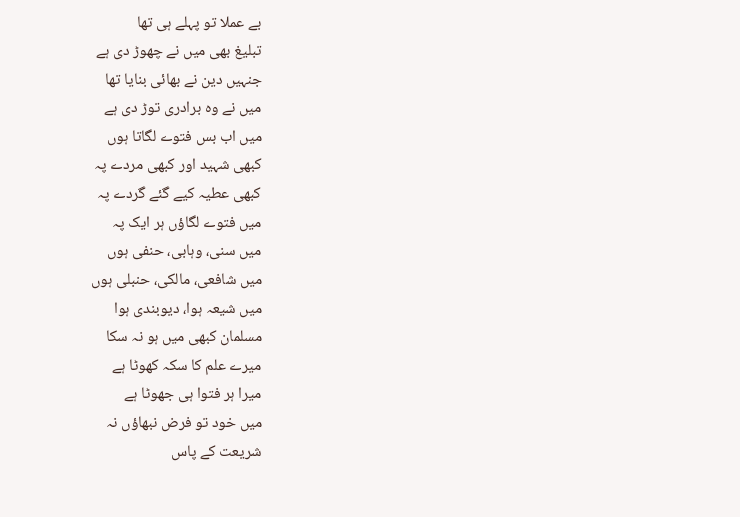بے عملا تو پہلے ہی تھا
تبلیغ بھی میں نے چھوڑ دی ہے
جنہیں دین نے بھائی بنایا تھا
میں نے وہ برادری توڑ دی ہے
میں اب بس فتوے لگاتا ہوں
کبھی شہید اور کبھی مردے پہ
کبھی عطیہ کیے گئے گردے پہ
میں فتوے لگاؤں ہر ایک پہ
میں سنی، وہابی، حنفی ہوں
میں شافعی، مالکی، حنبلی ہوں
میں شیعہ ہوا، دیوبندی ہوا
مسلمان کبھی میں ہو نہ سکا
میرے علم کا سکہ کھوٹا ہے
میرا ہر فتوا ہی جھوٹا ہے
میں خود تو فرض نبھاؤں نہ
شریعت کے پاس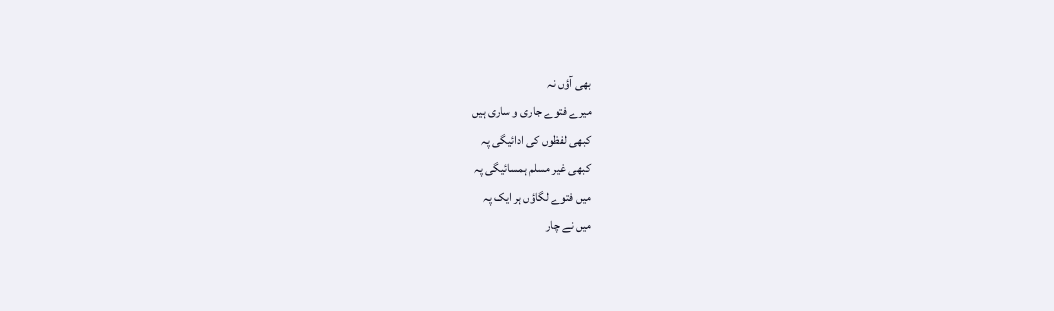بھی آؤں نہ
میرے فتوے جاری و ساری ہیں
کبھی لفظوں کی ادائیگی پہ
کبھی غیر مسلم ہمسائیگی پہ
میں فتوے لگاؤں ہر ایک پہ
میں نے چار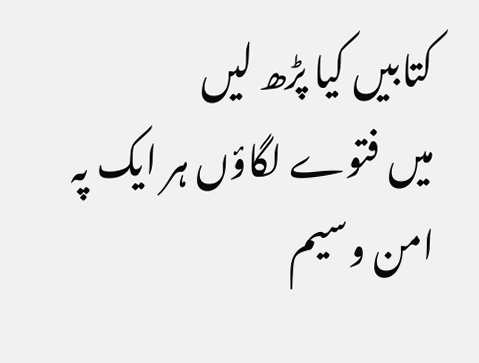کتابیں کیا پڑھ لیں
میں فتوے لگاؤں ہر ایک پہ
امن وسیم